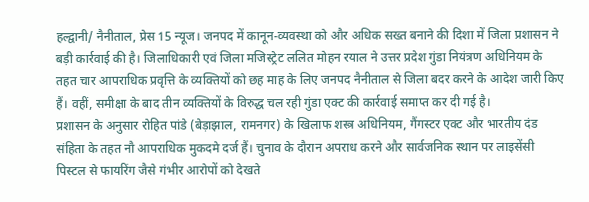हल्द्वानी/ नैनीताल, प्रेस 15 न्यूज। जनपद में कानून-व्यवस्था को और अधिक सख्त बनाने की दिशा में जिला प्रशासन ने बड़ी कार्रवाई की है। जिलाधिकारी एवं जिला मजिस्ट्रेट ललित मोहन रयाल ने उत्तर प्रदेश गुंडा नियंत्रण अधिनियम के तहत चार आपराधिक प्रवृत्ति के व्यक्तियों को छह माह के लिए जनपद नैनीताल से जिला बदर करने के आदेश जारी किए हैं। वहीं, समीक्षा के बाद तीन व्यक्तियों के विरुद्ध चल रही गुंडा एक्ट की कार्रवाई समाप्त कर दी गई है।
प्रशासन के अनुसार रोहित पांडे (बेड़ाझाल, रामनगर) के खिलाफ शस्त्र अधिनियम, गैंगस्टर एक्ट और भारतीय दंड संहिता के तहत नौ आपराधिक मुकदमे दर्ज हैं। चुनाव के दौरान अपराध करने और सार्वजनिक स्थान पर लाइसेंसी पिस्टल से फायरिंग जैसे गंभीर आरोपों को देखते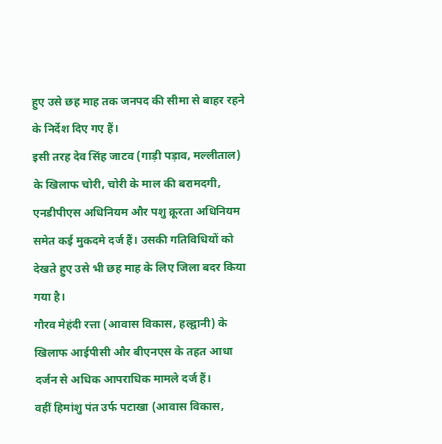हुए उसे छह माह तक जनपद की सीमा से बाहर रहने के निर्देश दिए गए हैं।
इसी तरह देव सिंह जाटव (गाड़ी पड़ाव, मल्लीताल) के खिलाफ चोरी, चोरी के माल की बरामदगी, एनडीपीएस अधिनियम और पशु क्रूरता अधिनियम समेत कई मुकदमे दर्ज हैं। उसकी गतिविधियों को देखते हुए उसे भी छह माह के लिए जिला बदर किया गया है।
गौरव मेहंदी रत्ता (आवास विकास, हल्द्वानी) के खिलाफ आईपीसी और बीएनएस के तहत आधा दर्जन से अधिक आपराधिक मामले दर्ज हैं।
वहीं हिमांशु पंत उर्फ पटाखा (आवास विकास,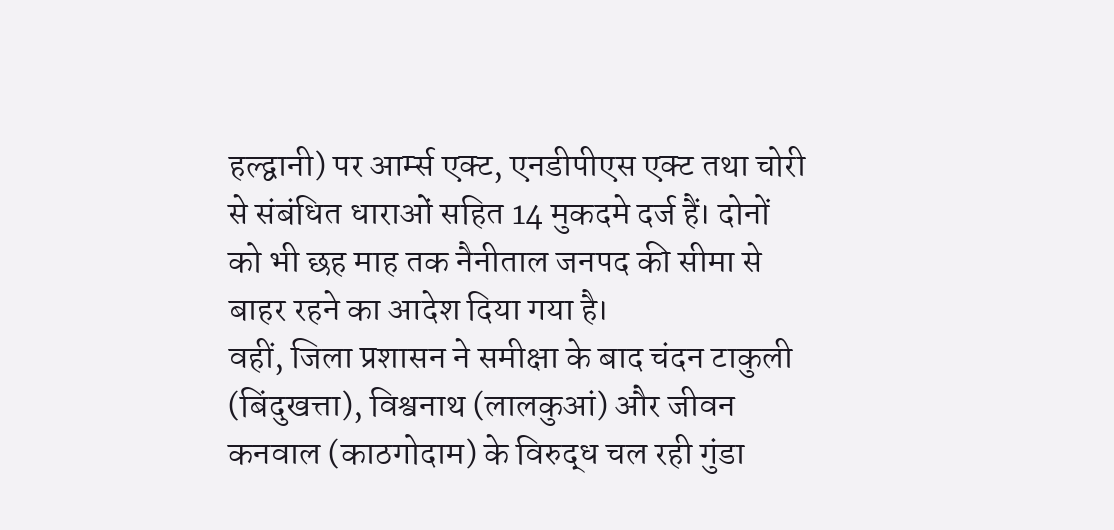हल्द्वानी) पर आर्म्स एक्ट, एनडीपीएस एक्ट तथा चोरी से संबंधित धाराओं सहित 14 मुकदमे दर्ज हैं। दोनों को भी छह माह तक नैनीताल जनपद की सीमा से बाहर रहने का आदेश दिया गया है।
वहीं, जिला प्रशासन ने समीक्षा के बाद चंदन टाकुली (बिंदुखत्ता), विश्वनाथ (लालकुआं) और जीवन कनवाल (काठगोदाम) के विरुद्ध चल रही गुंडा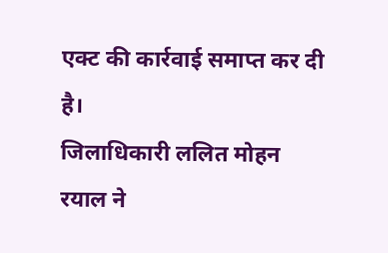एक्ट की कार्रवाई समाप्त कर दी है।
जिलाधिकारी ललित मोहन रयाल ने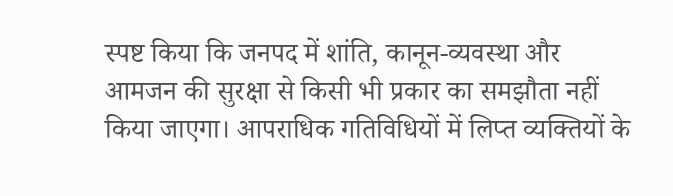स्पष्ट किया कि जनपद में शांति, कानून-व्यवस्था और आमजन की सुरक्षा से किसी भी प्रकार का समझौता नहीं किया जाएगा। आपराधिक गतिविधियों में लिप्त व्यक्तियों के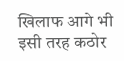खिलाफ आगे भी इसी तरह कठोर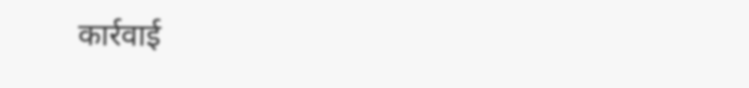कार्रवाई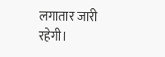लगातार जारी रहेगी।